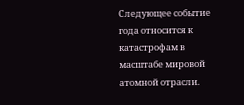Следующее событие года относится к катастрофам в масштабе мировой атомной отрасли.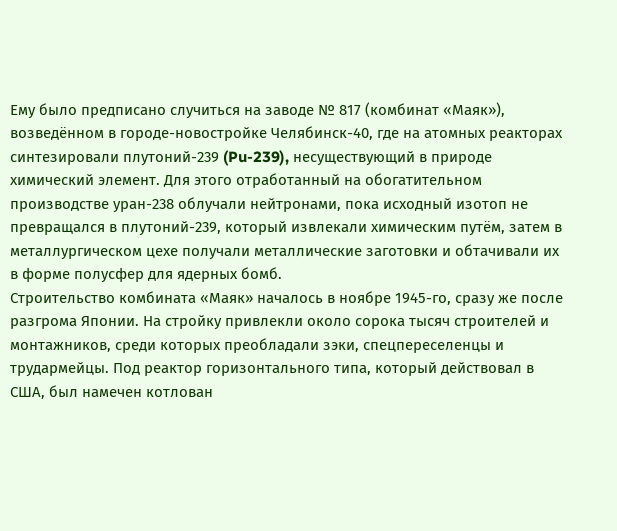Ему было предписано случиться на заводе № 817 (комбинат «Маяк»), возведённом в городе-новостройке Челябинск-40, где на атомных реакторах синтезировали плутоний-239 (Pu-239), несуществующий в природе химический элемент. Для этого отработанный на обогатительном производстве уран-238 облучали нейтронами, пока исходный изотоп не превращался в плутоний-239, который извлекали химическим путём, затем в металлургическом цехе получали металлические заготовки и обтачивали их в форме полусфер для ядерных бомб.
Строительство комбината «Маяк» началось в ноябре 1945-го, сразу же после разгрома Японии. На стройку привлекли около сорока тысяч строителей и монтажников, среди которых преобладали зэки, спецпереселенцы и трудармейцы. Под реактор горизонтального типа, который действовал в США, был намечен котлован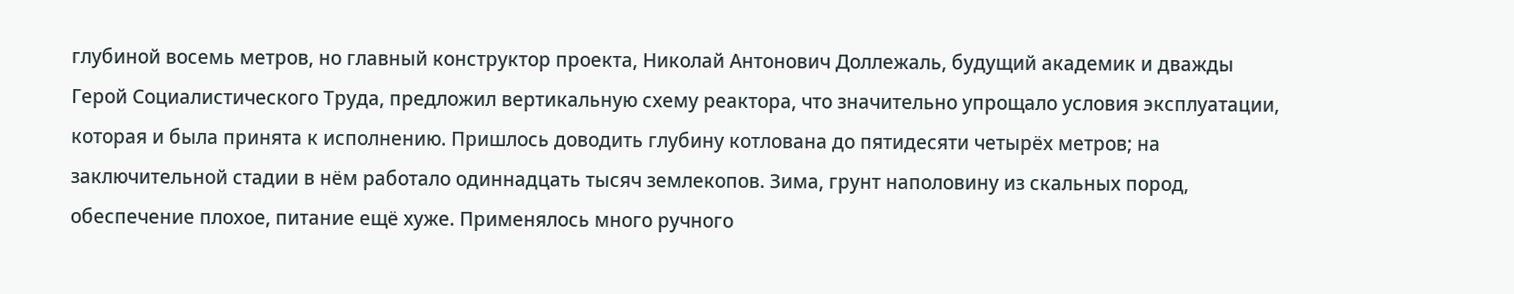глубиной восемь метров, но главный конструктор проекта, Николай Антонович Доллежаль, будущий академик и дважды Герой Социалистического Труда, предложил вертикальную схему реактора, что значительно упрощало условия эксплуатации, которая и была принята к исполнению. Пришлось доводить глубину котлована до пятидесяти четырёх метров; на заключительной стадии в нём работало одиннадцать тысяч землекопов. Зима, грунт наполовину из скальных пород, обеспечение плохое, питание ещё хуже. Применялось много ручного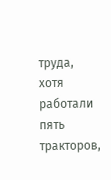труда, хотя работали пять тракторов,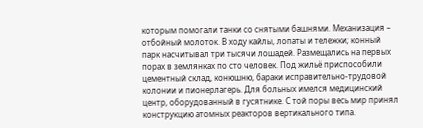которым помогали танки со снятыми башнями. Механизация – отбойный молоток. В ходу кайлы, лопаты и тележки; конный парк насчитывал три тысячи лошадей. Размещались на первых порах в землянках по сто человек. Под жильё приспособили цементный склад, конюшню, бараки исправительно-трудовой колонии и пионерлагерь. Для больных имелся медицинский центр, оборудованный в гусятнике. С той поры весь мир принял конструкцию атомных реакторов вертикального типа.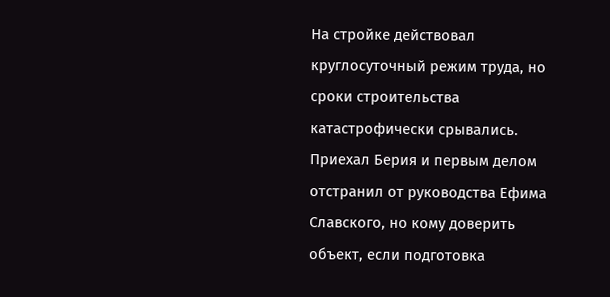На стройке действовал круглосуточный режим труда, но сроки строительства катастрофически срывались.
Приехал Берия и первым делом отстранил от руководства Ефима Славского, но кому доверить объект, если подготовка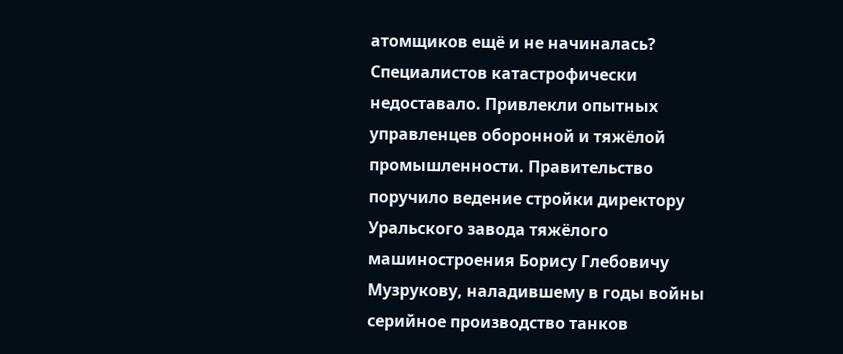атомщиков ещё и не начиналась? Специалистов катастрофически недоставало. Привлекли опытных управленцев оборонной и тяжёлой промышленности. Правительство поручило ведение стройки директору Уральского завода тяжёлого машиностроения Борису Глебовичу Музрукову, наладившему в годы войны серийное производство танков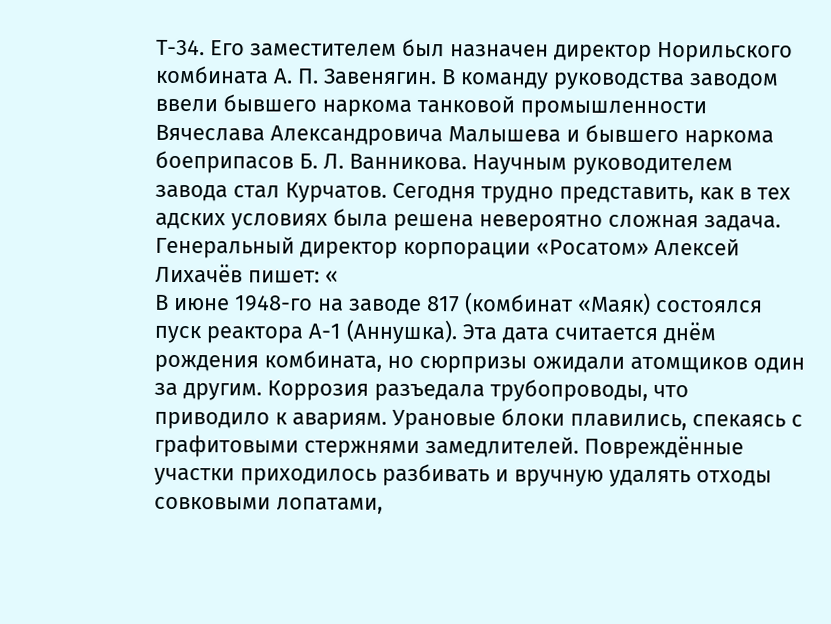Т-34. Его заместителем был назначен директор Норильского комбината А. П. Завенягин. В команду руководства заводом ввели бывшего наркома танковой промышленности Вячеслава Александровича Малышева и бывшего наркома боеприпасов Б. Л. Ванникова. Научным руководителем завода стал Курчатов. Сегодня трудно представить, как в тех адских условиях была решена невероятно сложная задача. Генеральный директор корпорации «Росатом» Алексей Лихачёв пишет: «
В июне 1948-го на заводе 817 (комбинат «Маяк) состоялся пуск реактора А-1 (Аннушка). Эта дата считается днём рождения комбината, но сюрпризы ожидали атомщиков один за другим. Коррозия разъедала трубопроводы, что приводило к авариям. Урановые блоки плавились, спекаясь с графитовыми стержнями замедлителей. Повреждённые участки приходилось разбивать и вручную удалять отходы совковыми лопатами,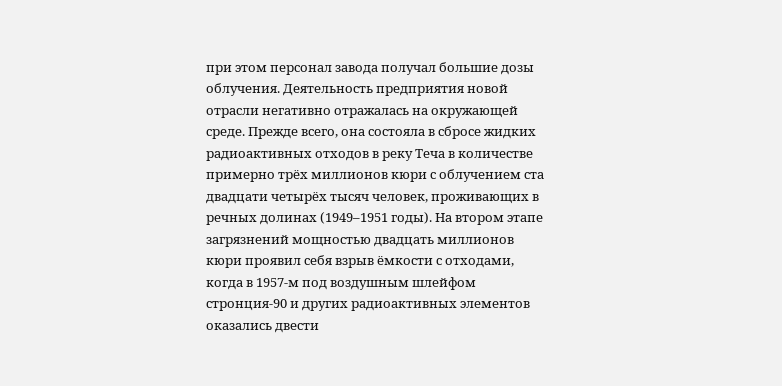при этом персонал завода получал большие дозы облучения. Деятельность предприятия новой отрасли негативно отражалась на окружающей среде. Прежде всего, она состояла в сбросе жидких радиоактивных отходов в реку Теча в количестве примерно трёх миллионов кюри с облучением ста двадцати четырёх тысяч человек, проживающих в речных долинах (1949–1951 годы). На втором этапе загрязнений мощностью двадцать миллионов кюри проявил себя взрыв ёмкости с отходами, когда в 1957-м под воздушным шлейфом стронция-90 и других радиоактивных элементов оказались двести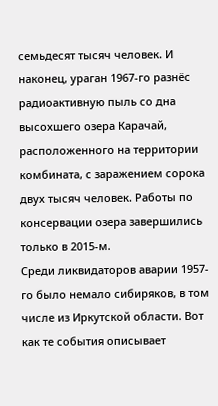семьдесят тысяч человек. И наконец, ураган 1967-го разнёс радиоактивную пыль со дна высохшего озера Карачай, расположенного на территории комбината, с заражением сорока двух тысяч человек. Работы по консервации озера завершились только в 2015-м.
Среди ликвидаторов аварии 1957-го было немало сибиряков, в том числе из Иркутской области. Вот как те события описывает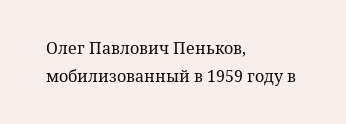Олег Павлович Пеньков, мобилизованный в 1959 году в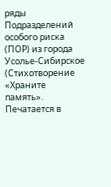ряды Подразделений особого риска (ПОР) из города Усолье-Сибирское (Стихотворение «Храните память». Печатается в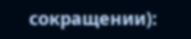сокращении):